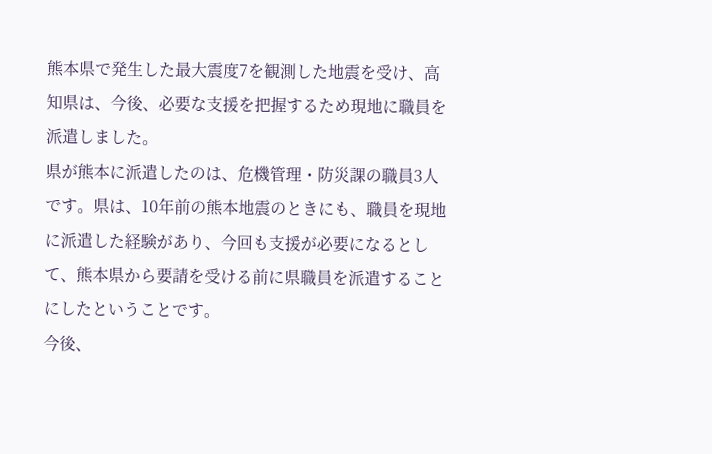熊本県で発生した最大震度7を観測した地震を受け、高知県は、今後、必要な支援を把握するため現地に職員を派遣しました。
県が熊本に派遣したのは、危機管理・防災課の職員3人です。県は、10年前の熊本地震のときにも、職員を現地に派遣した経験があり、今回も支援が必要になるとして、熊本県から要請を受ける前に県職員を派遣することにしたということです。
今後、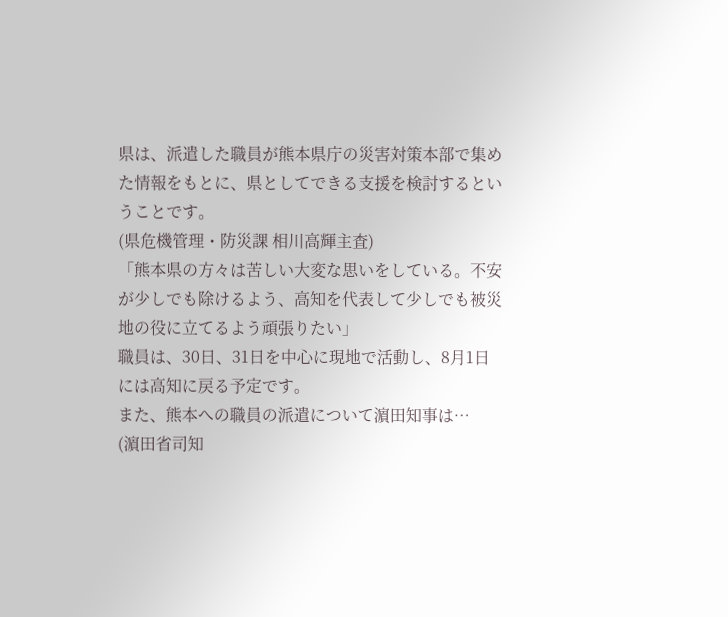県は、派遣した職員が熊本県庁の災害対策本部で集めた情報をもとに、県としてできる支援を検討するということです。
(県危機管理・防災課 相川高輝主査)
「熊本県の方々は苦しい大変な思いをしている。不安が少しでも除けるよう、高知を代表して少しでも被災地の役に立てるよう頑張りたい」
職員は、30日、31日を中心に現地で活動し、8月1日には高知に戻る予定です。
また、熊本への職員の派遣について濵田知事は…
(濵田省司知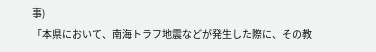事)
「本県において、南海トラフ地震などが発生した際に、その教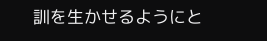訓を生かせるようにと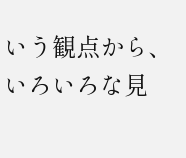いう観点から、いろいろな見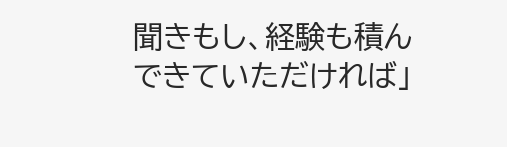聞きもし、経験も積んできていただければ」